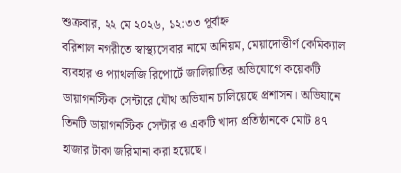শুক্রবার, ২২ মে ২০২৬, ১২:৩৩ পূর্বাহ্ন
বরিশাল নগরীতে স্বাস্থ্যসেবার নামে অনিয়ম, মেয়াদোত্তীর্ণ কেমিক্যাল ব্যবহার ও প্যাথলজি রিপোর্টে জালিয়াতির অভিযোগে কয়েকটি ডায়াগনস্টিক সেন্টারে যৌথ অভিযান চালিয়েছে প্রশাসন। অভিযানে তিনটি ডায়াগনস্টিক সেন্টার ও একটি খাদ্য প্রতিষ্ঠানকে মোট ৪৭ হাজার টাকা জরিমানা করা হয়েছে।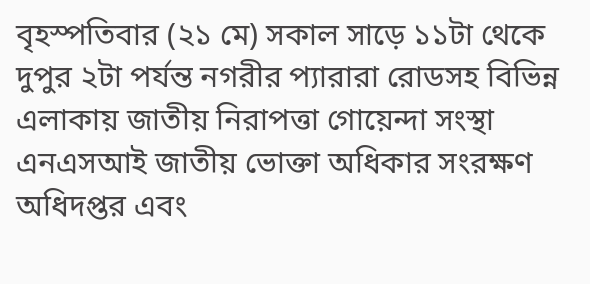বৃহস্পতিবার (২১ মে) সকাল সাড়ে ১১টা থেকে দুপুর ২টা পর্যন্ত নগরীর প্যারারা রোডসহ বিভিন্ন এলাকায় জাতীয় নিরাপত্তা গোয়েন্দা সংস্থা এনএসআই জাতীয় ভোক্তা অধিকার সংরক্ষণ অধিদপ্তর এবং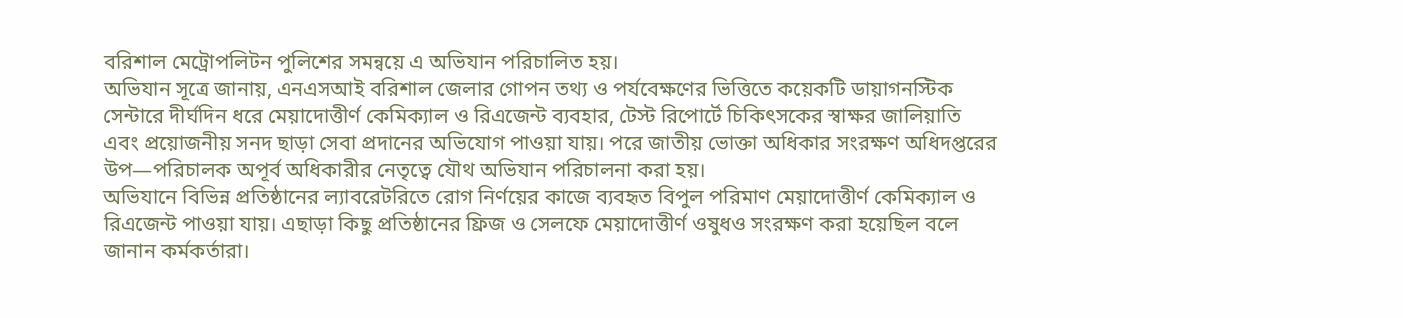বরিশাল মেট্রোপলিটন পুলিশের সমন্বয়ে এ অভিযান পরিচালিত হয়।
অভিযান সূত্রে জানায়, এনএসআই বরিশাল জেলার গোপন তথ্য ও পর্যবেক্ষণের ভিত্তিতে কয়েকটি ডায়াগনস্টিক সেন্টারে দীর্ঘদিন ধরে মেয়াদোত্তীর্ণ কেমিক্যাল ও রিএজেন্ট ব্যবহার, টেস্ট রিপোর্টে চিকিৎসকের স্বাক্ষর জালিয়াতি এবং প্রয়োজনীয় সনদ ছাড়া সেবা প্রদানের অভিযোগ পাওয়া যায়। পরে জাতীয় ভোক্তা অধিকার সংরক্ষণ অধিদপ্তরের উপ—পরিচালক অপূর্ব অধিকারীর নেতৃত্বে যৌথ অভিযান পরিচালনা করা হয়।
অভিযানে বিভিন্ন প্রতিষ্ঠানের ল্যাবরেটরিতে রোগ নির্ণয়ের কাজে ব্যবহৃত বিপুল পরিমাণ মেয়াদোত্তীর্ণ কেমিক্যাল ও রিএজেন্ট পাওয়া যায়। এছাড়া কিছু প্রতিষ্ঠানের ফ্রিজ ও সেলফে মেয়াদোত্তীর্ণ ওষুধও সংরক্ষণ করা হয়েছিল বলে জানান কর্মকর্তারা।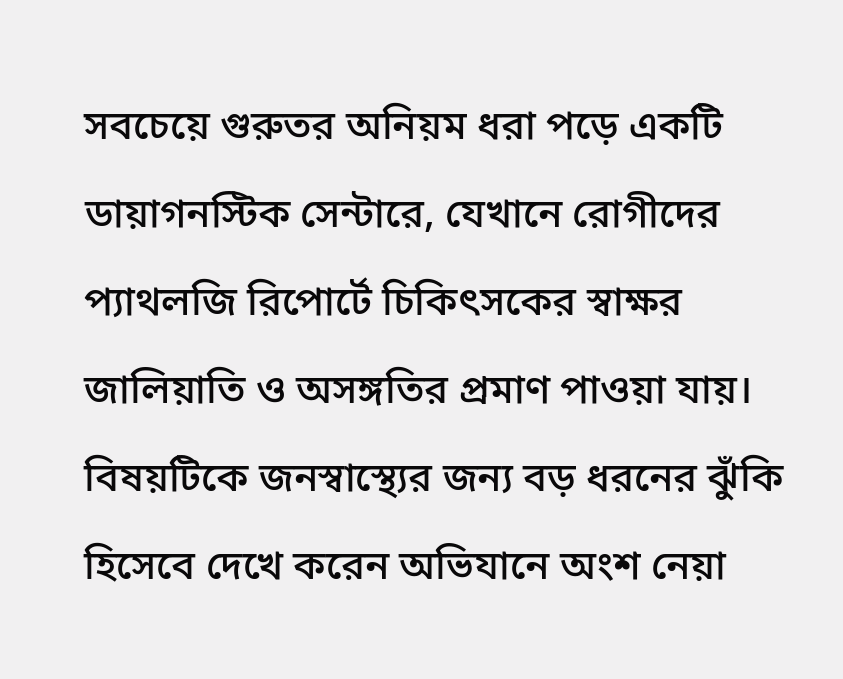সবচেয়ে গুরুতর অনিয়ম ধরা পড়ে একটি ডায়াগনস্টিক সেন্টারে, যেখানে রোগীদের প্যাথলজি রিপোর্টে চিকিৎসকের স্বাক্ষর জালিয়াতি ও অসঙ্গতির প্রমাণ পাওয়া যায়। বিষয়টিকে জনস্বাস্থ্যের জন্য বড় ধরনের ঝুঁকি হিসেবে দেখে করেন অভিযানে অংশ নেয়া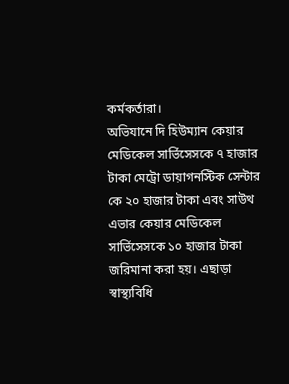কর্মকর্তারা।
অভিযানে দি হিউম্যান কেয়ার মেডিকেল সার্ভিসেসকে ৭ হাজার টাকা মেট্রো ডায়াগনস্টিক সেন্টার কে ২০ হাজার টাকা এবং সাউথ এভার কেয়ার মেডিকেল সার্ভিসেসকে ১০ হাজার টাকা জরিমানা করা হয়। এছাড়া স্বাস্থ্যবিধি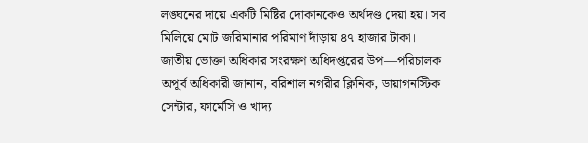লঙ্ঘনের দায়ে একটি মিষ্টির দোকানকেও অর্থদণ্ড দেয়া হয়। সব মিলিয়ে মোট জরিমানার পরিমাণ দাঁড়ায় ৪৭ হাজার টাকা।
জাতীয় ভোক্তা অধিকার সংরক্ষণ অধিদপ্তরের উপ—পরিচালক অপূর্ব অধিকারী জানান, বরিশাল নগরীর ক্লিনিক, ডায়াগনস্টিক সেন্টার, ফার্মেসি ও খাদ্য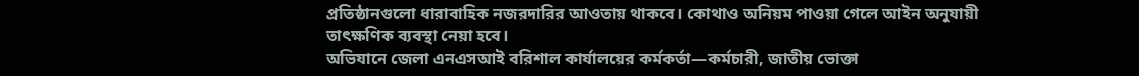প্রতিষ্ঠানগুলো ধারাবাহিক নজরদারির আওতায় থাকবে। কোথাও অনিয়ম পাওয়া গেলে আইন অনুযায়ী তাৎক্ষণিক ব্যবস্থা নেয়া হবে।
অভিযানে জেলা এনএসআই বরিশাল কার্যালয়ের কর্মকর্তা—কর্মচারী, জাতীয় ভোক্তা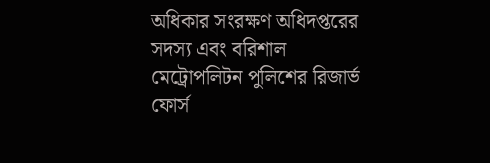অধিকার সংরক্ষণ অধিদপ্তরের সদস্য এবং বরিশাল মেট্রোপলিটন পুলিশের রিজার্ভ ফোর্স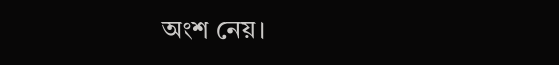অংশ নেয়।